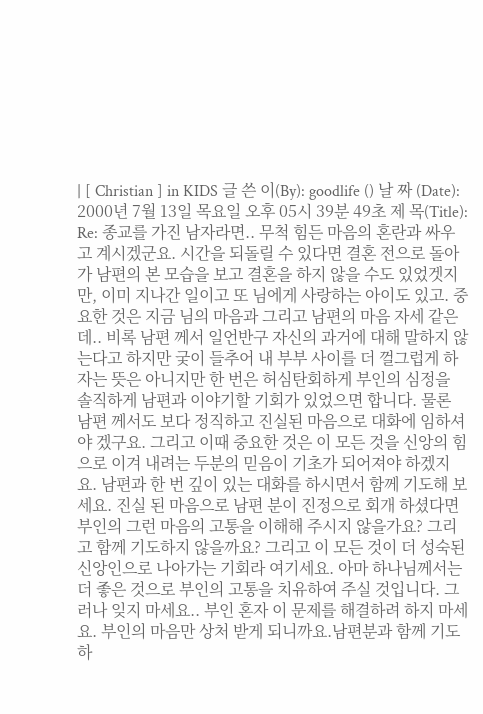| [ Christian ] in KIDS 글 쓴 이(By): goodlife () 날 짜 (Date): 2000년 7월 13일 목요일 오후 05시 39분 49초 제 목(Title): Re: 종교를 가진 남자라면.. 무척 힘든 마음의 혼란과 싸우고 계시겠군요. 시간을 되돌릴 수 있다면 결혼 전으로 돌아가 남편의 본 모습을 보고 결혼을 하지 않을 수도 있었겟지만, 이미 지나간 일이고 또 님에게 사랑하는 아이도 있고. 중요한 것은 지금 님의 마음과 그리고 남편의 마음 자세 같은데.. 비록 남편 께서 일언반구 자신의 과거에 대해 말하지 않는다고 하지만 궂이 들추어 내 부부 사이를 더 껄그럽게 하자는 뜻은 아니지만 한 번은 허심탄회하게 부인의 심정을 솔직하게 남편과 이야기할 기회가 있었으면 합니다. 물론 남편 께서도 보다 정직하고 진실된 마음으로 대화에 임하셔야 겠구요. 그리고 이때 중요한 것은 이 모든 것을 신앙의 힘으로 이겨 내려는 두분의 믿음이 기초가 되어져야 하겠지요. 남편과 한 번 깊이 있는 대화를 하시면서 함께 기도해 보세요. 진실 된 마음으로 남편 분이 진정으로 회개 하셨다면 부인의 그런 마음의 고통을 이해해 주시지 않을가요? 그리고 함께 기도하지 않을까요? 그리고 이 모든 것이 더 성숙된 신앙인으로 나아가는 기회라 여기세요. 아마 하나님께서는 더 좋은 것으로 부인의 고통을 치유하여 주실 것입니다. 그러나 잊지 마세요.. 부인 혼자 이 문제를 해결하려 하지 마세요. 부인의 마음만 상처 받게 되니까요.남편분과 함께 기도하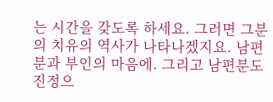는 시간을 갖도록 하세요. 그러면 그분의 치유의 역사가 나타나겠지요. 남편분과 부인의 마음에. 그리고 남편분도 진정으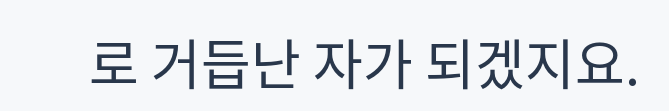로 거듭난 자가 되겠지요.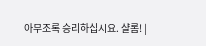아무조록 승리하십시요. 샬롬! |